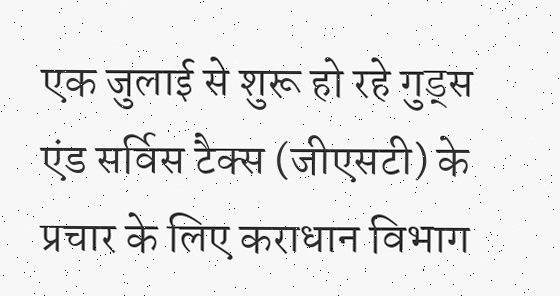एक जुलाई से शुरू हो रहे गुड्स एंड सर्विस टैक्स (जीएसटी) के प्रचार के लिए कराधान विभाग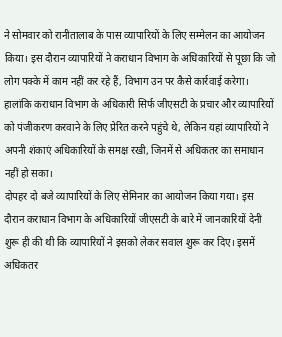ने सोमवार को रानीतालाब के पास व्यापारियों के लिए सम्मेलन का आयोजन किया। इस दौरान व्यापारियों ने कराधान विभाग के अधिकारियों से पूछा कि जो लोग पक्के में काम नहीं कर रहे हैं, विभाग उन पर कैसे कार्रवाई करेगा। हालांकि कराधान विभाग के अधिकारी सिर्फ जीएसटी के प्रचार और व्यापारियों को पंजीकरण करवाने के लिए प्रेरित करने पहुंचे थे, लेकिन यहां व्यापारियों ने अपनी शंकाएं अधिकारियों के समक्ष रखी, जिनमें से अधिकतर का समाधान नहीं हो सका।
दोपहर दो बजे व्यापारियों के लिए सेमिनार का आयोजन किया गया। इस दौरान कराधान विभाग के अधिकारियों जीएसटी के बारे में जानकारियों देनी शुरू ही की थी कि व्यापारियों ने इसको लेकर सवाल शुरू कर दिए। इसमें अधिकतर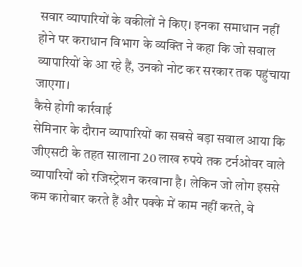सवार व्यापारियों के वकीलों ने किए। इनका समाधान नहीं होने पर कराधान विभाग के व्यक्ति ने कहा कि जो सवाल व्यापारियों के आ रहे हैं, उनको नोट कर सरकार तक पहुंचाया जाएगा।
कैसे होगी कार्रवाई
सेमिनार के दौरान व्यापारियों का सबसे बड़ा सवाल आया कि जीएसटी के तहत सालाना 20 लाख रुपये तक टर्नओवर वाले व्यापारियों को रजिस्ट्रेशन करवाना है। लेकिन जो लोग इससे कम कारोबार करते हैं और पक्के में काम नहीं करते, वे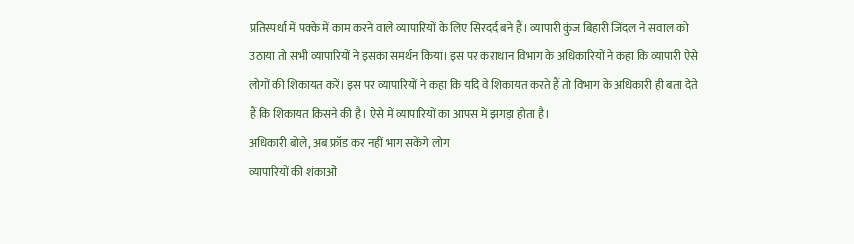प्रतिस्पर्धा में पक्के में काम करने वाले व्यापारियों के लिए सिरदर्द बने हैं। व्यापारी कुंज बिहारी जिंदल ने सवाल को उठाया तो सभी व्यापारियों ने इसका समर्थन किया। इस पर कराधान विभाग के अधिकारियों ने कहा कि व्यापारी ऐसे लोगों की शिकायत करें। इस पर व्यापारियों ने कहा कि यदि वे शिकायत करते हैं तो विभाग के अधिकारी ही बता देते हैं कि शिकायत किसने की है। ऐसे में व्यापारियों का आपस में झगड़ा होता है।
अधिकारी बोले, अब फ्रॉड कर नहीं भाग सकेंगे लोग
व्यापारियों की शंकाओं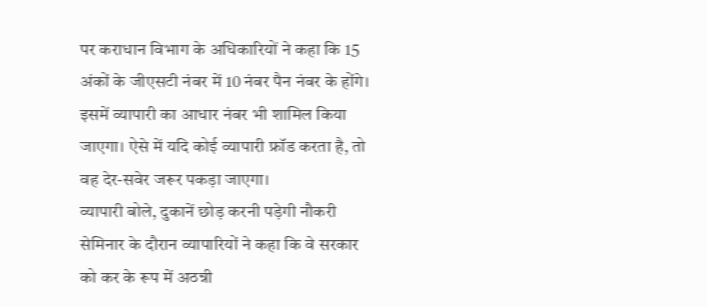पर कराधान विभाग के अधिकारियों ने कहा कि 15 अंकों के जीएसटी नंबर में 10 नंबर पैन नंबर के होंगे। इसमें व्यापारी का आधार नंबर भी शामिल किया जाएगा। ऐसे में यदि कोई व्यापारी फ्रॉड करता है, तो वह देर-सवेर जरूर पकड़ा जाएगा।
व्यापारी बोले, दुकानें छोड़ करनी पड़ेगी नौकरी
सेमिनार के दौरान व्यापारियों ने कहा कि वे सरकार को कर के रूप में अठन्नी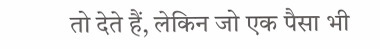तो देते हैं, लेकिन जो एक पैसा भी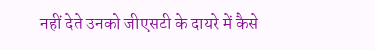नहीं देते उनको जीएसटी के दायरे में कैसे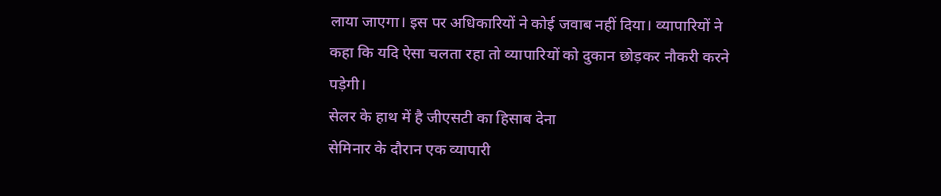लाया जाएगा। इस पर अधिकारियों ने कोई जवाब नहीं दिया। व्यापारियों ने कहा कि यदि ऐसा चलता रहा तो व्यापारियों को दुकान छोड़कर नौकरी करने पड़ेगी।
सेलर के हाथ में है जीएसटी का हिसाब देना
सेमिनार के दौरान एक व्यापारी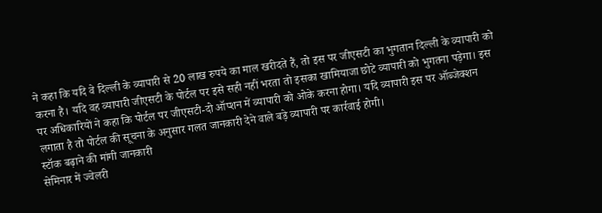ने कहा कि यदि वे दिल्ली के व्यापारी से 20 लाख रुपये का माल खरीदते हैं, तो इस पर जीएसटी का भुगतान दिल्ली के व्यापारी को करना है। यदि वह व्यापारी जीएसटी के पोर्टल पर इसे सही नहीं भरता तो इसका खामियाजा छोटे व्यापारी को भुगतना पड़ेगा। इस पर अधिकारियों ने कहा कि पोर्टल पर जीएसटी-दो ऑप्शन में व्यापारी को ओके करना होगा। यदि व्यापारी इस पर ऑब्जेक्शन लगाता है तो पोर्टल की सूचना के अनुसार गलत जानकारी देने वाले बड़े व्यापारी पर कार्रवाई होगी।
स्टॉक बढ़ाने की मांगी जानकारी
सेमिनार में ज्वेलरी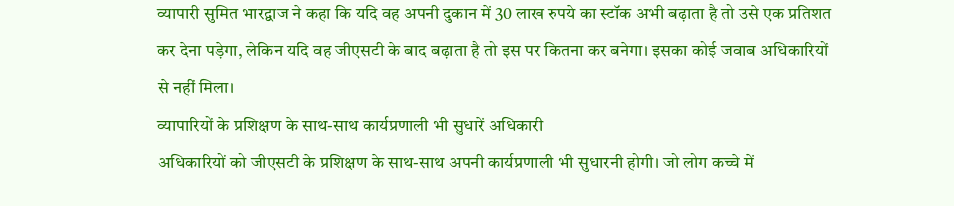व्यापारी सुमित भारद्वाज ने कहा कि यदि वह अपनी दुकान में 30 लाख रुपये का स्टॉक अभी बढ़ाता है तो उसे एक प्रतिशत कर देना पड़ेगा, लेकिन यदि वह जीएसटी के बाद बढ़ाता है तो इस पर कितना कर बनेगा। इसका कोई जवाब अधिकारियों से नहीं मिला।
व्यापारियों के प्रशिक्षण के साथ-साथ कार्यप्रणाली भी सुधारें अधिकारी
अधिकारियों को जीएसटी के प्रशिक्षण के साथ-साथ अपनी कार्यप्रणाली भी सुधारनी होगी। जो लोग कच्चे में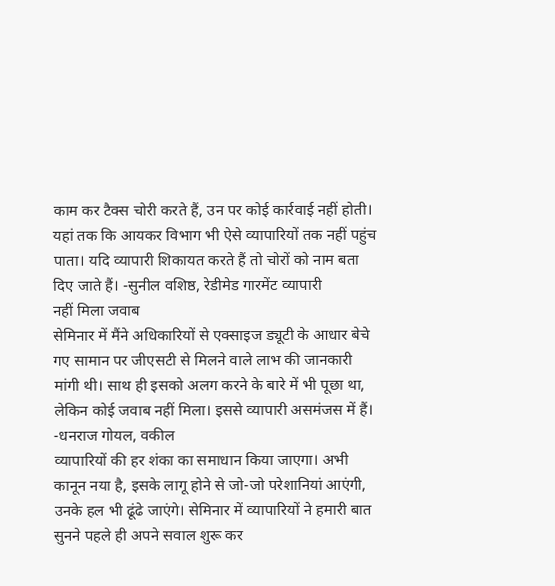काम कर टैक्स चोरी करते हैं, उन पर कोई कार्रवाई नहीं होती। यहां तक कि आयकर विभाग भी ऐसे व्यापारियों तक नहीं पहुंच पाता। यदि व्यापारी शिकायत करते हैं तो चोरों को नाम बता दिए जाते हैं। -सुनील वशिष्ठ, रेडीमेड गारमेंट व्यापारी
नहीं मिला जवाब
सेमिनार में मैंने अधिकारियों से एक्साइज ड्यूटी के आधार बेचे गए सामान पर जीएसटी से मिलने वाले लाभ की जानकारी मांगी थी। साथ ही इसको अलग करने के बारे में भी पूछा था, लेकिन कोई जवाब नहीं मिला। इससे व्यापारी असमंजस में हैं। -धनराज गोयल, वकील
व्यापारियों की हर शंका का समाधान किया जाएगा। अभी कानून नया है, इसके लागू होने से जो-जो परेशानियां आएंगी, उनके हल भी ढूंढे जाएंगे। सेमिनार में व्यापारियों ने हमारी बात सुनने पहले ही अपने सवाल शुरू कर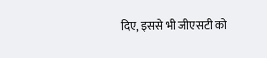दिए, इससे भी जीएसटी को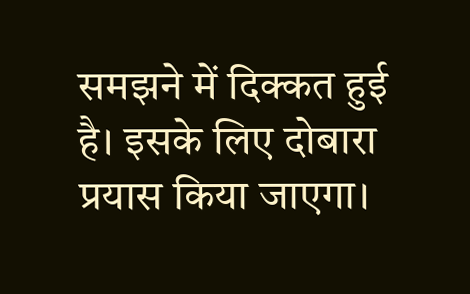समझने में दिक्कत हुई है। इसके लिए दोबारा प्रयास किया जाएगा।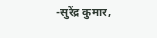-सुरेंद्र कुमार,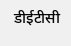डीईटीसी